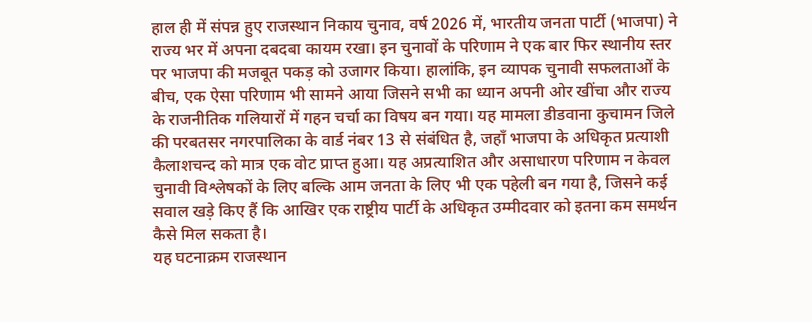हाल ही में संपन्न हुए राजस्थान निकाय चुनाव, वर्ष 2026 में, भारतीय जनता पार्टी (भाजपा) ने राज्य भर में अपना दबदबा कायम रखा। इन चुनावों के परिणाम ने एक बार फिर स्थानीय स्तर पर भाजपा की मजबूत पकड़ को उजागर किया। हालांकि, इन व्यापक चुनावी सफलताओं के बीच, एक ऐसा परिणाम भी सामने आया जिसने सभी का ध्यान अपनी ओर खींचा और राज्य के राजनीतिक गलियारों में गहन चर्चा का विषय बन गया। यह मामला डीडवाना कुचामन जिले की परबतसर नगरपालिका के वार्ड नंबर 13 से संबंधित है, जहाँ भाजपा के अधिकृत प्रत्याशी कैलाशचन्द को मात्र एक वोट प्राप्त हुआ। यह अप्रत्याशित और असाधारण परिणाम न केवल चुनावी विश्लेषकों के लिए बल्कि आम जनता के लिए भी एक पहेली बन गया है, जिसने कई सवाल खड़े किए हैं कि आखिर एक राष्ट्रीय पार्टी के अधिकृत उम्मीदवार को इतना कम समर्थन कैसे मिल सकता है।
यह घटनाक्रम राजस्थान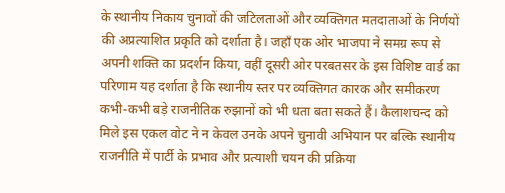के स्थानीय निकाय चुनावों की जटिलताओं और व्यक्तिगत मतदाताओं के निर्णयों की अप्रत्याशित प्रकृति को दर्शाता है। जहाँ एक ओर भाजपा ने समग्र रूप से अपनी शक्ति का प्रदर्शन किया, वहीं दूसरी ओर परबतसर के इस विशिष्ट वार्ड का परिणाम यह दर्शाता है कि स्थानीय स्तर पर व्यक्तिगत कारक और समीकरण कभी-कभी बड़े राजनीतिक रुझानों को भी धता बता सकते हैं। कैलाशचन्द को मिले इस एकल वोट ने न केवल उनके अपने चुनावी अभियान पर बल्कि स्थानीय राजनीति में पार्टी के प्रभाव और प्रत्याशी चयन की प्रक्रिया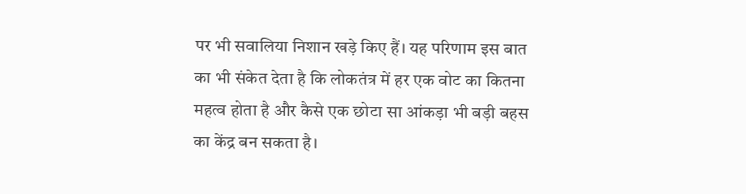पर भी सवालिया निशान खड़े किए हैं। यह परिणाम इस बात का भी संकेत देता है कि लोकतंत्र में हर एक वोट का कितना महत्व होता है और कैसे एक छोटा सा आंकड़ा भी बड़ी बहस का केंद्र बन सकता है।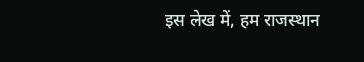इस लेख में, हम राजस्थान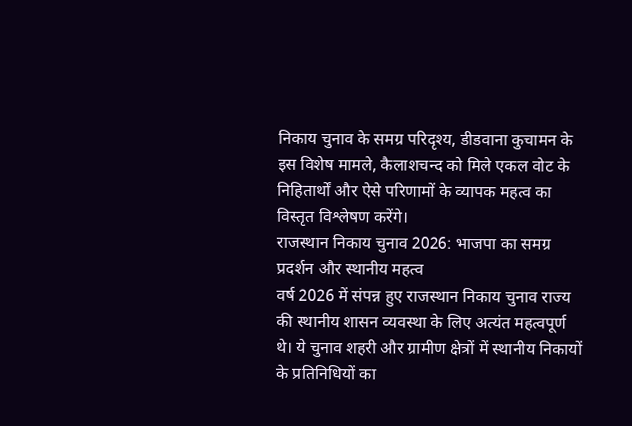निकाय चुनाव के समग्र परिदृश्य, डीडवाना कुचामन के इस विशेष मामले, कैलाशचन्द को मिले एकल वोट के निहितार्थों और ऐसे परिणामों के व्यापक महत्व का विस्तृत विश्लेषण करेंगे।
राजस्थान निकाय चुनाव 2026: भाजपा का समग्र प्रदर्शन और स्थानीय महत्व
वर्ष 2026 में संपन्न हुए राजस्थान निकाय चुनाव राज्य की स्थानीय शासन व्यवस्था के लिए अत्यंत महत्वपूर्ण थे। ये चुनाव शहरी और ग्रामीण क्षेत्रों में स्थानीय निकायों के प्रतिनिधियों का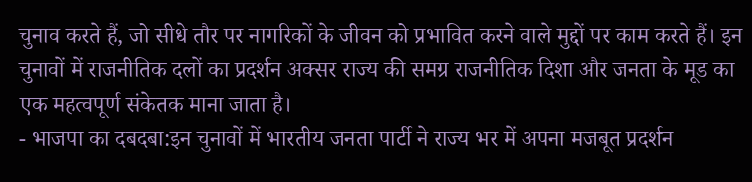चुनाव करते हैं, जो सीधे तौर पर नागरिकों के जीवन को प्रभावित करने वाले मुद्दों पर काम करते हैं। इन चुनावों में राजनीतिक दलों का प्रदर्शन अक्सर राज्य की समग्र राजनीतिक दिशा और जनता के मूड का एक महत्वपूर्ण संकेतक माना जाता है।
- भाजपा का दबदबा:इन चुनावों में भारतीय जनता पार्टी ने राज्य भर में अपना मजबूत प्रदर्शन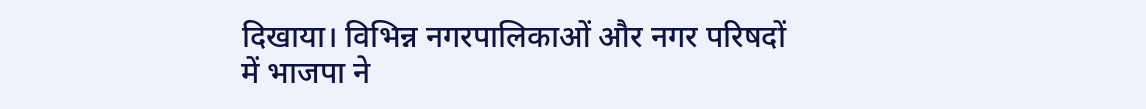दिखाया। विभिन्न नगरपालिकाओं और नगर परिषदों में भाजपा ने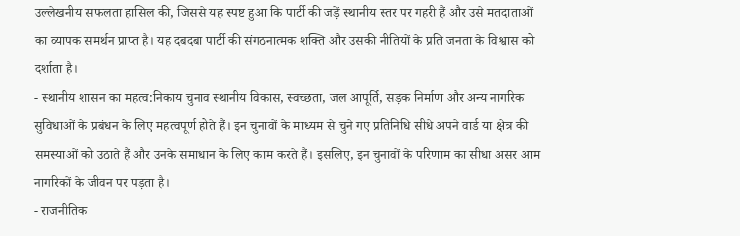उल्लेखनीय सफलता हासिल की, जिससे यह स्पष्ट हुआ कि पार्टी की जड़ें स्थानीय स्तर पर गहरी हैं और उसे मतदाताओं का व्यापक समर्थन प्राप्त है। यह दबदबा पार्टी की संगठनात्मक शक्ति और उसकी नीतियों के प्रति जनता के विश्वास को दर्शाता है।
- स्थानीय शासन का महत्व:निकाय चुनाव स्थानीय विकास, स्वच्छता, जल आपूर्ति, सड़क निर्माण और अन्य नागरिक सुविधाओं के प्रबंधन के लिए महत्वपूर्ण होते हैं। इन चुनावों के माध्यम से चुने गए प्रतिनिधि सीधे अपने वार्ड या क्षेत्र की समस्याओं को उठाते हैं और उनके समाधान के लिए काम करते हैं। इसलिए, इन चुनावों के परिणाम का सीधा असर आम नागरिकों के जीवन पर पड़ता है।
- राजनीतिक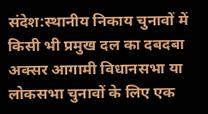संदेश:स्थानीय निकाय चुनावों में किसी भी प्रमुख दल का दबदबा अक्सर आगामी विधानसभा या लोकसभा चुनावों के लिए एक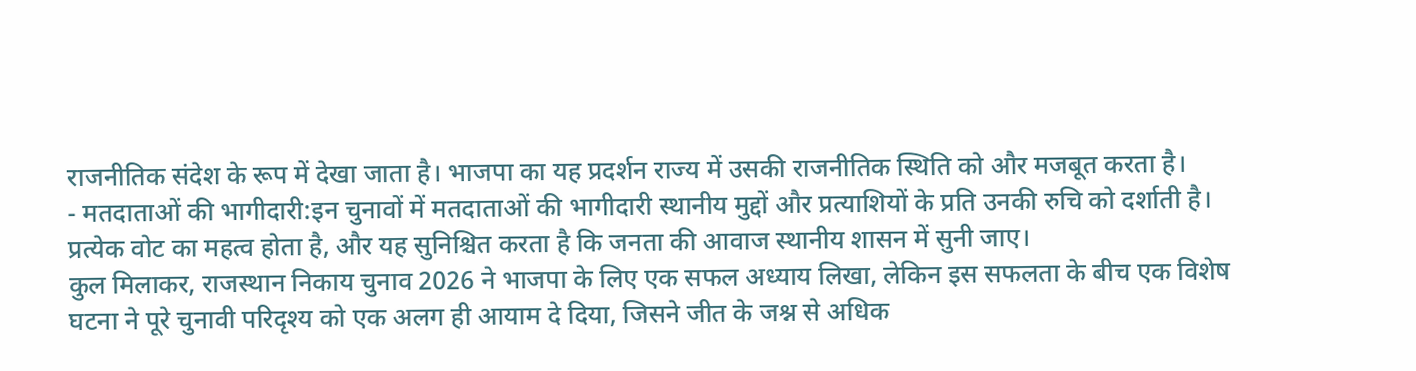राजनीतिक संदेश के रूप में देखा जाता है। भाजपा का यह प्रदर्शन राज्य में उसकी राजनीतिक स्थिति को और मजबूत करता है।
- मतदाताओं की भागीदारी:इन चुनावों में मतदाताओं की भागीदारी स्थानीय मुद्दों और प्रत्याशियों के प्रति उनकी रुचि को दर्शाती है। प्रत्येक वोट का महत्व होता है, और यह सुनिश्चित करता है कि जनता की आवाज स्थानीय शासन में सुनी जाए।
कुल मिलाकर, राजस्थान निकाय चुनाव 2026 ने भाजपा के लिए एक सफल अध्याय लिखा, लेकिन इस सफलता के बीच एक विशेष घटना ने पूरे चुनावी परिदृश्य को एक अलग ही आयाम दे दिया, जिसने जीत के जश्न से अधिक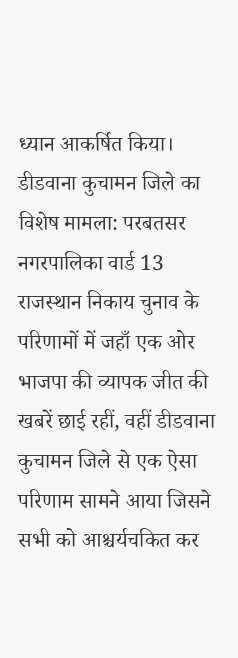ध्यान आकर्षित किया।
डीडवाना कुचामन जिले का विशेष मामला: परबतसर नगरपालिका वार्ड 13
राजस्थान निकाय चुनाव के परिणामों में जहाँ एक ओर भाजपा की व्यापक जीत की खबरें छाई रहीं, वहीं डीडवाना कुचामन जिले से एक ऐसा परिणाम सामने आया जिसने सभी को आश्चर्यचकित कर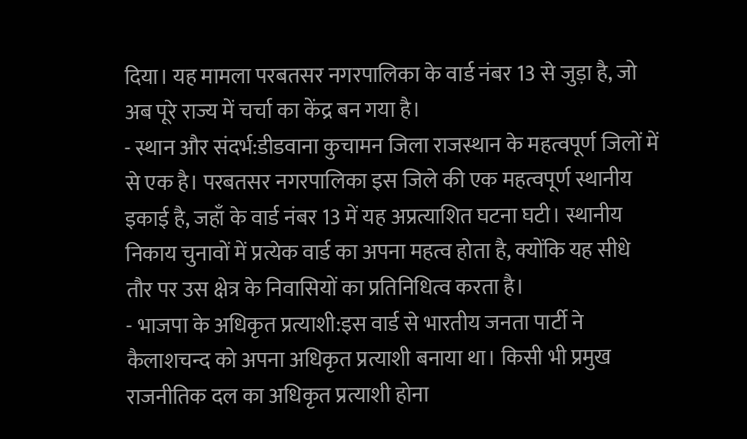दिया। यह मामला परबतसर नगरपालिका के वार्ड नंबर 13 से जुड़ा है, जो अब पूरे राज्य में चर्चा का केंद्र बन गया है।
- स्थान और संदर्भ:डीडवाना कुचामन जिला राजस्थान के महत्वपूर्ण जिलों में से एक है। परबतसर नगरपालिका इस जिले की एक महत्वपूर्ण स्थानीय इकाई है, जहाँ के वार्ड नंबर 13 में यह अप्रत्याशित घटना घटी। स्थानीय निकाय चुनावों में प्रत्येक वार्ड का अपना महत्व होता है, क्योंकि यह सीधे तौर पर उस क्षेत्र के निवासियों का प्रतिनिधित्व करता है।
- भाजपा के अधिकृत प्रत्याशी:इस वार्ड से भारतीय जनता पार्टी ने कैलाशचन्द को अपना अधिकृत प्रत्याशी बनाया था। किसी भी प्रमुख राजनीतिक दल का अधिकृत प्रत्याशी होना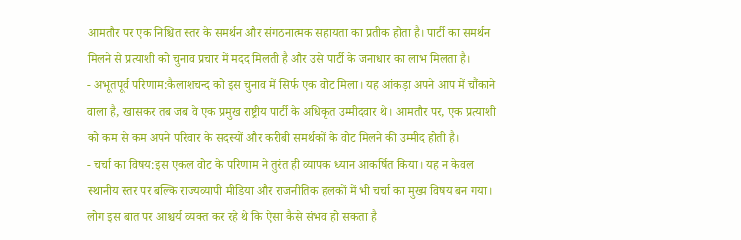आमतौर पर एक निश्चित स्तर के समर्थन और संगठनात्मक सहायता का प्रतीक होता है। पार्टी का समर्थन मिलने से प्रत्याशी को चुनाव प्रचार में मदद मिलती है और उसे पार्टी के जनाधार का लाभ मिलता है।
- अभूतपूर्व परिणाम:कैलाशचन्द को इस चुनाव में सिर्फ एक वोट मिला। यह आंकड़ा अपने आप में चौंकाने वाला है, खासकर तब जब वे एक प्रमुख राष्ट्रीय पार्टी के अधिकृत उम्मीदवार थे। आमतौर पर, एक प्रत्याशी को कम से कम अपने परिवार के सदस्यों और करीबी समर्थकों के वोट मिलने की उम्मीद होती है।
- चर्चा का विषय:इस एकल वोट के परिणाम ने तुरंत ही व्यापक ध्यान आकर्षित किया। यह न केवल स्थानीय स्तर पर बल्कि राज्यव्यापी मीडिया और राजनीतिक हलकों में भी चर्चा का मुख्य विषय बन गया। लोग इस बात पर आश्चर्य व्यक्त कर रहे थे कि ऐसा कैसे संभव हो सकता है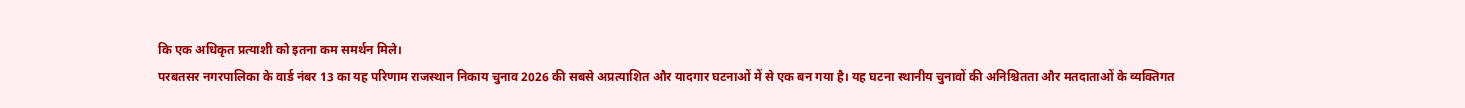कि एक अधिकृत प्रत्याशी को इतना कम समर्थन मिले।
परबतसर नगरपालिका के वार्ड नंबर 13 का यह परिणाम राजस्थान निकाय चुनाव 2026 की सबसे अप्रत्याशित और यादगार घटनाओं में से एक बन गया है। यह घटना स्थानीय चुनावों की अनिश्चितता और मतदाताओं के व्यक्तिगत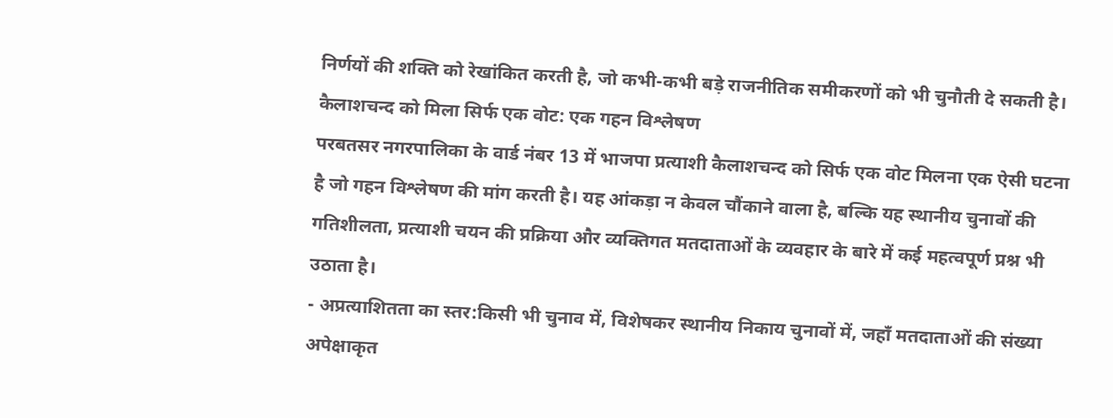निर्णयों की शक्ति को रेखांकित करती है, जो कभी-कभी बड़े राजनीतिक समीकरणों को भी चुनौती दे सकती है।
कैलाशचन्द को मिला सिर्फ एक वोट: एक गहन विश्लेषण
परबतसर नगरपालिका के वार्ड नंबर 13 में भाजपा प्रत्याशी कैलाशचन्द को सिर्फ एक वोट मिलना एक ऐसी घटना है जो गहन विश्लेषण की मांग करती है। यह आंकड़ा न केवल चौंकाने वाला है, बल्कि यह स्थानीय चुनावों की गतिशीलता, प्रत्याशी चयन की प्रक्रिया और व्यक्तिगत मतदाताओं के व्यवहार के बारे में कई महत्वपूर्ण प्रश्न भी उठाता है।
- अप्रत्याशितता का स्तर:किसी भी चुनाव में, विशेषकर स्थानीय निकाय चुनावों में, जहाँ मतदाताओं की संख्या अपेक्षाकृत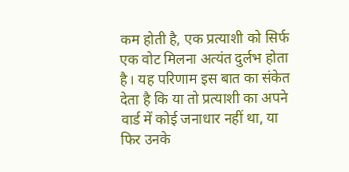कम होती है, एक प्रत्याशी को सिर्फ एक वोट मिलना अत्यंत दुर्लभ होता है। यह परिणाम इस बात का संकेत देता है कि या तो प्रत्याशी का अपने वार्ड में कोई जनाधार नहीं था, या फिर उनके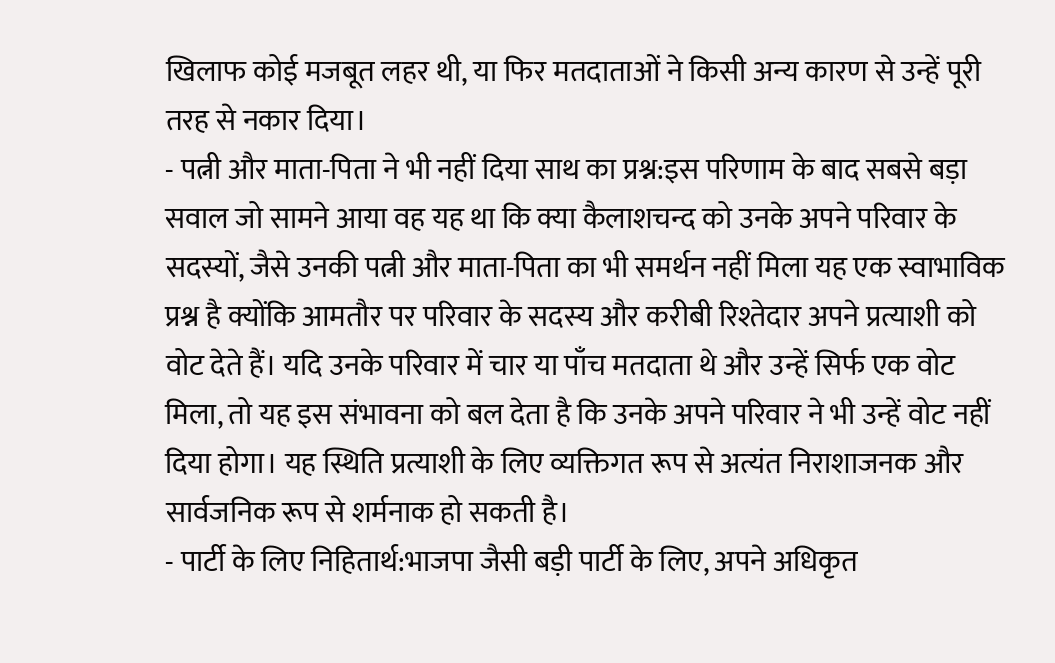खिलाफ कोई मजबूत लहर थी, या फिर मतदाताओं ने किसी अन्य कारण से उन्हें पूरी तरह से नकार दिया।
- पत्नी और माता-पिता ने भी नहीं दिया साथ का प्रश्न:इस परिणाम के बाद सबसे बड़ा सवाल जो सामने आया वह यह था कि क्या कैलाशचन्द को उनके अपने परिवार के सदस्यों, जैसे उनकी पत्नी और माता-पिता का भी समर्थन नहीं मिला यह एक स्वाभाविक प्रश्न है क्योंकि आमतौर पर परिवार के सदस्य और करीबी रिश्तेदार अपने प्रत्याशी को वोट देते हैं। यदि उनके परिवार में चार या पाँच मतदाता थे और उन्हें सिर्फ एक वोट मिला, तो यह इस संभावना को बल देता है कि उनके अपने परिवार ने भी उन्हें वोट नहीं दिया होगा। यह स्थिति प्रत्याशी के लिए व्यक्तिगत रूप से अत्यंत निराशाजनक और सार्वजनिक रूप से शर्मनाक हो सकती है।
- पार्टी के लिए निहितार्थ:भाजपा जैसी बड़ी पार्टी के लिए, अपने अधिकृत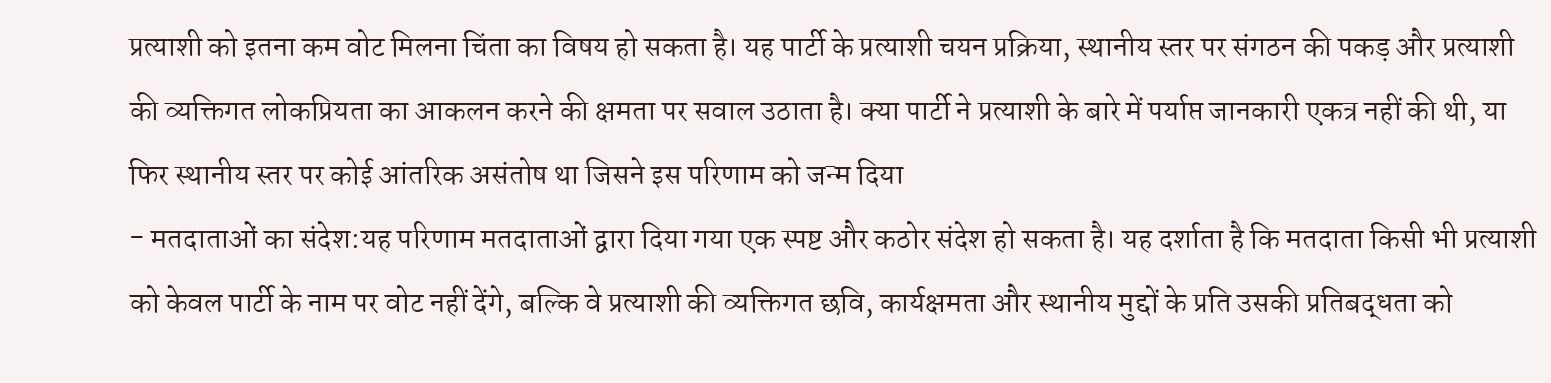प्रत्याशी को इतना कम वोट मिलना चिंता का विषय हो सकता है। यह पार्टी के प्रत्याशी चयन प्रक्रिया, स्थानीय स्तर पर संगठन की पकड़ और प्रत्याशी की व्यक्तिगत लोकप्रियता का आकलन करने की क्षमता पर सवाल उठाता है। क्या पार्टी ने प्रत्याशी के बारे में पर्याप्त जानकारी एकत्र नहीं की थी, या फिर स्थानीय स्तर पर कोई आंतरिक असंतोष था जिसने इस परिणाम को जन्म दिया
- मतदाताओं का संदेश:यह परिणाम मतदाताओं द्वारा दिया गया एक स्पष्ट और कठोर संदेश हो सकता है। यह दर्शाता है कि मतदाता किसी भी प्रत्याशी को केवल पार्टी के नाम पर वोट नहीं देंगे, बल्कि वे प्रत्याशी की व्यक्तिगत छवि, कार्यक्षमता और स्थानीय मुद्दों के प्रति उसकी प्रतिबद्धता को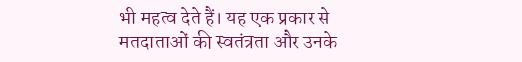भी महत्व देते हैं। यह एक प्रकार से मतदाताओं की स्वतंत्रता और उनके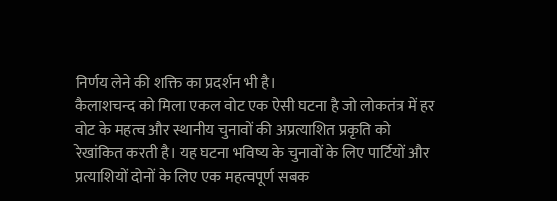निर्णय लेने की शक्ति का प्रदर्शन भी है।
कैलाशचन्द को मिला एकल वोट एक ऐसी घटना है जो लोकतंत्र में हर वोट के महत्व और स्थानीय चुनावों की अप्रत्याशित प्रकृति को रेखांकित करती है। यह घटना भविष्य के चुनावों के लिए पार्टियों और प्रत्याशियों दोनों के लिए एक महत्वपूर्ण सबक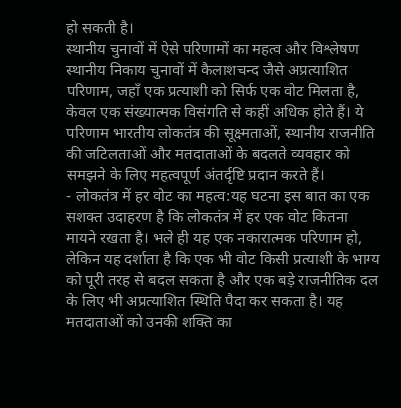हो सकती है।
स्थानीय चुनावों में ऐसे परिणामों का महत्व और विश्लेषण
स्थानीय निकाय चुनावों में कैलाशचन्द जैसे अप्रत्याशित परिणाम, जहाँ एक प्रत्याशी को सिर्फ एक वोट मिलता है, केवल एक संख्यात्मक विसंगति से कहीं अधिक होते हैं। ये परिणाम भारतीय लोकतंत्र की सूक्ष्मताओं, स्थानीय राजनीति की जटिलताओं और मतदाताओं के बदलते व्यवहार को समझने के लिए महत्वपूर्ण अंतर्दृष्टि प्रदान करते हैं।
- लोकतंत्र में हर वोट का महत्व:यह घटना इस बात का एक सशक्त उदाहरण है कि लोकतंत्र में हर एक वोट कितना मायने रखता है। भले ही यह एक नकारात्मक परिणाम हो, लेकिन यह दर्शाता है कि एक भी वोट किसी प्रत्याशी के भाग्य को पूरी तरह से बदल सकता है और एक बड़े राजनीतिक दल के लिए भी अप्रत्याशित स्थिति पैदा कर सकता है। यह मतदाताओं को उनकी शक्ति का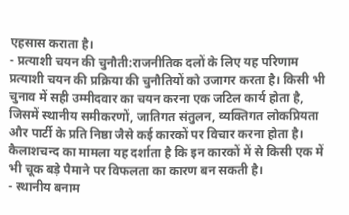एहसास कराता है।
- प्रत्याशी चयन की चुनौती:राजनीतिक दलों के लिए यह परिणाम प्रत्याशी चयन की प्रक्रिया की चुनौतियों को उजागर करता है। किसी भी चुनाव में सही उम्मीदवार का चयन करना एक जटिल कार्य होता है, जिसमें स्थानीय समीकरणों, जातिगत संतुलन, व्यक्तिगत लोकप्रियता और पार्टी के प्रति निष्ठा जैसे कई कारकों पर विचार करना होता है। कैलाशचन्द का मामला यह दर्शाता है कि इन कारकों में से किसी एक में भी चूक बड़े पैमाने पर विफलता का कारण बन सकती है।
- स्थानीय बनाम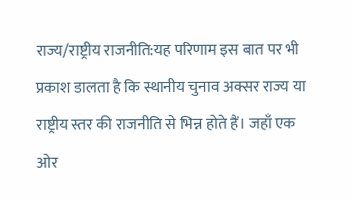राज्य/राष्ट्रीय राजनीति:यह परिणाम इस बात पर भी प्रकाश डालता है कि स्थानीय चुनाव अक्सर राज्य या राष्ट्रीय स्तर की राजनीति से भिन्न होते हैं। जहाँ एक ओर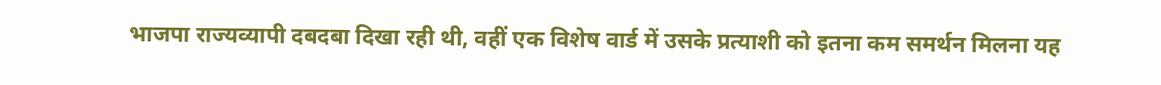भाजपा राज्यव्यापी दबदबा दिखा रही थी, वहीं एक विशेष वार्ड में उसके प्रत्याशी को इतना कम समर्थन मिलना यह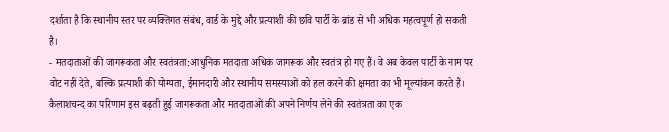दर्शाता है कि स्थानीय स्तर पर व्यक्तिगत संबंध, वार्ड के मुद्दे और प्रत्याशी की छवि पार्टी के ब्रांड से भी अधिक महत्वपूर्ण हो सकती है।
- मतदाताओं की जागरूकता और स्वतंत्रता:आधुनिक मतदाता अधिक जागरूक और स्वतंत्र हो गए हैं। वे अब केवल पार्टी के नाम पर वोट नहीं देते, बल्कि प्रत्याशी की योग्यता, ईमानदारी और स्थानीय समस्याओं को हल करने की क्षमता का भी मूल्यांकन करते हैं। कैलाशचन्द का परिणाम इस बढ़ती हुई जागरूकता और मतदाताओं की अपने निर्णय लेने की स्वतंत्रता का एक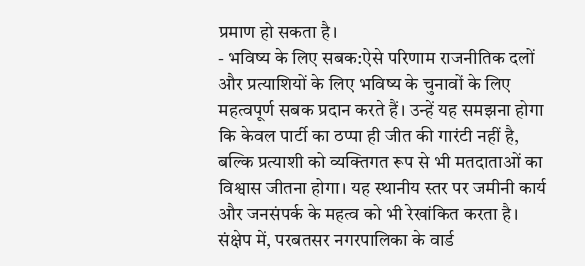प्रमाण हो सकता है।
- भविष्य के लिए सबक:ऐसे परिणाम राजनीतिक दलों और प्रत्याशियों के लिए भविष्य के चुनावों के लिए महत्वपूर्ण सबक प्रदान करते हैं। उन्हें यह समझना होगा कि केवल पार्टी का ठप्पा ही जीत की गारंटी नहीं है, बल्कि प्रत्याशी को व्यक्तिगत रूप से भी मतदाताओं का विश्वास जीतना होगा। यह स्थानीय स्तर पर जमीनी कार्य और जनसंपर्क के महत्व को भी रेखांकित करता है।
संक्षेप में, परबतसर नगरपालिका के वार्ड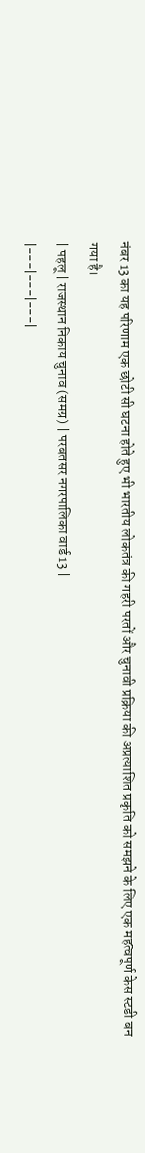नंबर 13 का यह परिणाम एक छोटी सी घटना होते हुए भी भारतीय लोकतंत्र की गहरी परतों और चुनावी प्रक्रिया की अप्रत्याशित प्रकृति को समझने के लिए एक महत्वपूर्ण केस स्टडी बन गया है।
| पहलू | राजस्थान निकाय चुनाव (समग्र) | परबतसर नगरपालिका वार्ड 13 |
|---|---|---|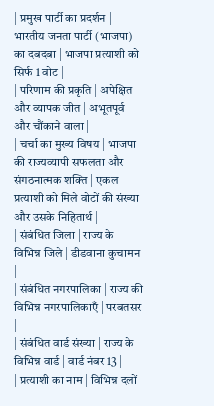| प्रमुख पार्टी का प्रदर्शन | भारतीय जनता पार्टी (भाजपा) का दबदबा | भाजपा प्रत्याशी को सिर्फ 1 वोट |
| परिणाम की प्रकृति | अपेक्षित और व्यापक जीत | अभूतपूर्व और चौंकाने वाला |
| चर्चा का मुख्य विषय | भाजपा की राज्यव्यापी सफलता और संगठनात्मक शक्ति | एकल प्रत्याशी को मिले वोटों की संख्या और उसके निहितार्थ |
| संबंधित जिला | राज्य के विभिन्न जिले | डीडवाना कुचामन |
| संबंधित नगरपालिका | राज्य की विभिन्न नगरपालिकाएँ | परबतसर |
| संबंधित वार्ड संख्या | राज्य के विभिन्न वार्ड | वार्ड नंबर 13 |
| प्रत्याशी का नाम | विभिन्न दलों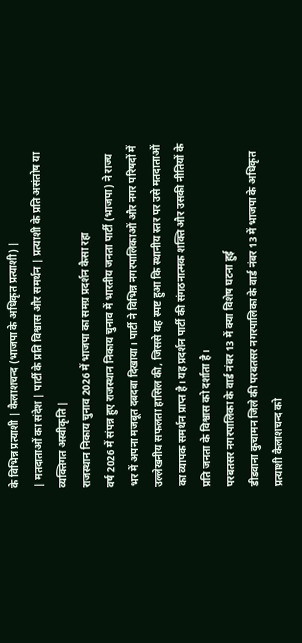के विभिन्न प्रत्याशी | कैलाशचन्द (भाजपा के अधिकृत प्रत्याशी) |
| मतदाताओं का संदेश | पार्टी के प्रति विश्वास और समर्थन | प्रत्याशी के प्रति असंतोष या व्यक्तिगत अस्वीकृति |
राजस्थान निकाय चुनाव 2026 में भाजपा का समग्र प्रदर्शन कैसा रहा
वर्ष 2026 में संपन्न हुए राजस्थान निकाय चुनाव में भारतीय जनता पार्टी (भाजपा) ने राज्य भर में अपना मजबूत दबदबा दिखाया। पार्टी ने विभिन्न नगरपालिकाओं और नगर परिषदों में उल्लेखनीय सफलता हासिल की, जिससे यह स्पष्ट हुआ कि स्थानीय स्तर पर उसे मतदाताओं का व्यापक समर्थन प्राप्त है। यह प्रदर्शन पार्टी की संगठनात्मक शक्ति और उसकी नीतियों के प्रति जनता के विश्वास को दर्शाता है।
परबतसर नगरपालिका के वार्ड नंबर 13 में क्या विशेष घटना हुई
डीडवाना कुचामन जिले की परबतसर नगरपालिका के वार्ड नंबर 13 में भाजपा के अधिकृत प्रत्याशी कैलाशचन्द को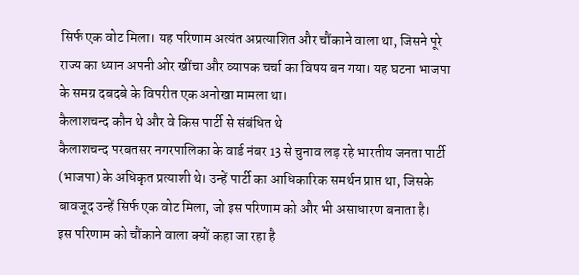सिर्फ एक वोट मिला। यह परिणाम अत्यंत अप्रत्याशित और चौंकाने वाला था, जिसने पूरे राज्य का ध्यान अपनी ओर खींचा और व्यापक चर्चा का विषय बन गया। यह घटना भाजपा के समग्र दबदबे के विपरीत एक अनोखा मामला था।
कैलाशचन्द कौन थे और वे किस पार्टी से संबंधित थे
कैलाशचन्द परबतसर नगरपालिका के वार्ड नंबर 13 से चुनाव लड़ रहे भारतीय जनता पार्टी (भाजपा) के अधिकृत प्रत्याशी थे। उन्हें पार्टी का आधिकारिक समर्थन प्राप्त था, जिसके बावजूद उन्हें सिर्फ एक वोट मिला, जो इस परिणाम को और भी असाधारण बनाता है।
इस परिणाम को चौंकाने वाला क्यों कहा जा रहा है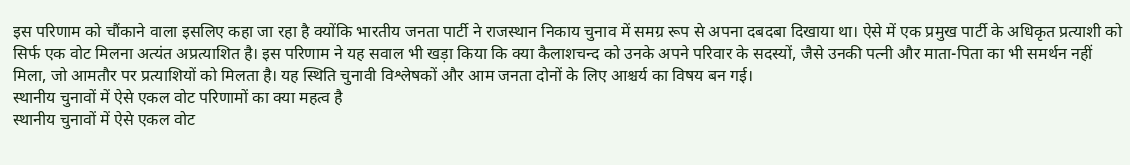इस परिणाम को चौंकाने वाला इसलिए कहा जा रहा है क्योंकि भारतीय जनता पार्टी ने राजस्थान निकाय चुनाव में समग्र रूप से अपना दबदबा दिखाया था। ऐसे में एक प्रमुख पार्टी के अधिकृत प्रत्याशी को सिर्फ एक वोट मिलना अत्यंत अप्रत्याशित है। इस परिणाम ने यह सवाल भी खड़ा किया कि क्या कैलाशचन्द को उनके अपने परिवार के सदस्यों, जैसे उनकी पत्नी और माता-पिता का भी समर्थन नहीं मिला, जो आमतौर पर प्रत्याशियों को मिलता है। यह स्थिति चुनावी विश्लेषकों और आम जनता दोनों के लिए आश्चर्य का विषय बन गई।
स्थानीय चुनावों में ऐसे एकल वोट परिणामों का क्या महत्व है
स्थानीय चुनावों में ऐसे एकल वोट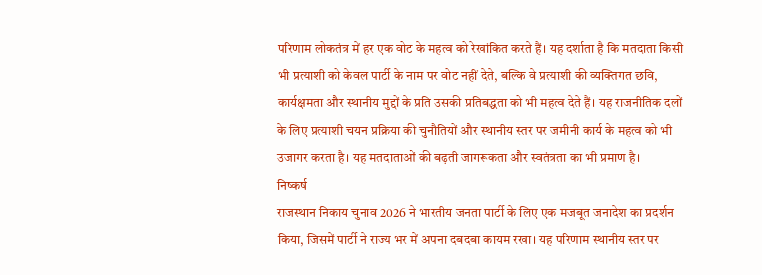परिणाम लोकतंत्र में हर एक वोट के महत्व को रेखांकित करते हैं। यह दर्शाता है कि मतदाता किसी भी प्रत्याशी को केवल पार्टी के नाम पर वोट नहीं देते, बल्कि वे प्रत्याशी की व्यक्तिगत छवि, कार्यक्षमता और स्थानीय मुद्दों के प्रति उसकी प्रतिबद्धता को भी महत्व देते हैं। यह राजनीतिक दलों के लिए प्रत्याशी चयन प्रक्रिया की चुनौतियों और स्थानीय स्तर पर जमीनी कार्य के महत्व को भी उजागर करता है। यह मतदाताओं की बढ़ती जागरूकता और स्वतंत्रता का भी प्रमाण है।
निष्कर्ष
राजस्थान निकाय चुनाव 2026 ने भारतीय जनता पार्टी के लिए एक मजबूत जनादेश का प्रदर्शन किया, जिसमें पार्टी ने राज्य भर में अपना दबदबा कायम रखा। यह परिणाम स्थानीय स्तर पर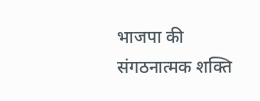भाजपा की संगठनात्मक शक्ति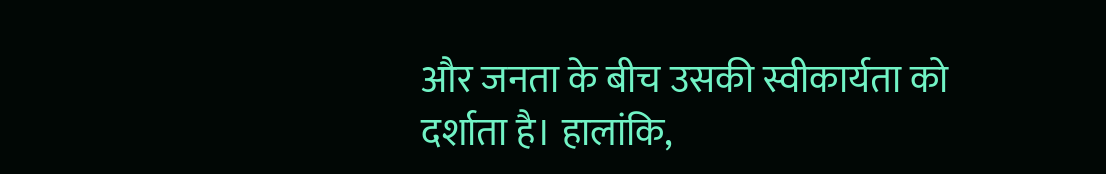और जनता के बीच उसकी स्वीकार्यता को दर्शाता है। हालांकि,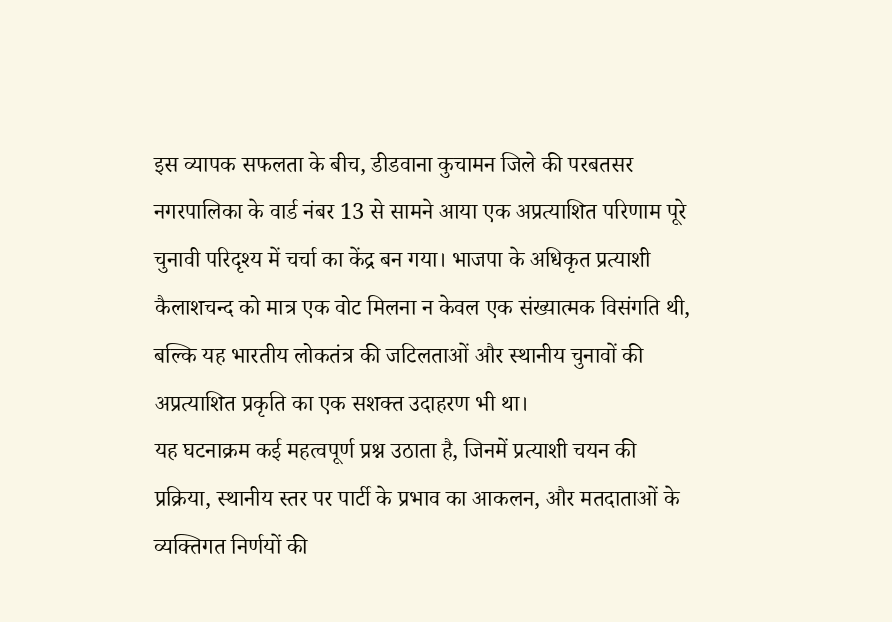इस व्यापक सफलता के बीच, डीडवाना कुचामन जिले की परबतसर नगरपालिका के वार्ड नंबर 13 से सामने आया एक अप्रत्याशित परिणाम पूरे चुनावी परिदृश्य में चर्चा का केंद्र बन गया। भाजपा के अधिकृत प्रत्याशी कैलाशचन्द को मात्र एक वोट मिलना न केवल एक संख्यात्मक विसंगति थी, बल्कि यह भारतीय लोकतंत्र की जटिलताओं और स्थानीय चुनावों की अप्रत्याशित प्रकृति का एक सशक्त उदाहरण भी था।
यह घटनाक्रम कई महत्वपूर्ण प्रश्न उठाता है, जिनमें प्रत्याशी चयन की प्रक्रिया, स्थानीय स्तर पर पार्टी के प्रभाव का आकलन, और मतदाताओं के व्यक्तिगत निर्णयों की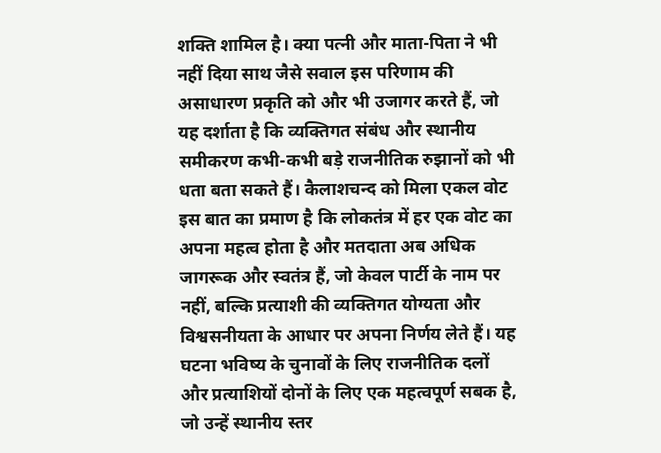शक्ति शामिल है। क्या पत्नी और माता-पिता ने भी नहीं दिया साथ जैसे सवाल इस परिणाम की असाधारण प्रकृति को और भी उजागर करते हैं, जो यह दर्शाता है कि व्यक्तिगत संबंध और स्थानीय समीकरण कभी-कभी बड़े राजनीतिक रुझानों को भी धता बता सकते हैं। कैलाशचन्द को मिला एकल वोट इस बात का प्रमाण है कि लोकतंत्र में हर एक वोट का अपना महत्व होता है और मतदाता अब अधिक जागरूक और स्वतंत्र हैं, जो केवल पार्टी के नाम पर नहीं, बल्कि प्रत्याशी की व्यक्तिगत योग्यता और विश्वसनीयता के आधार पर अपना निर्णय लेते हैं। यह घटना भविष्य के चुनावों के लिए राजनीतिक दलों और प्रत्याशियों दोनों के लिए एक महत्वपूर्ण सबक है, जो उन्हें स्थानीय स्तर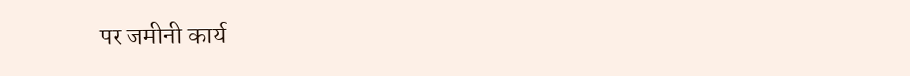पर जमीनी कार्य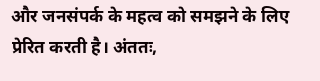और जनसंपर्क के महत्व को समझने के लिए प्रेरित करती है। अंततः,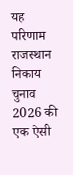यह परिणाम राजस्थान निकाय चुनाव 2026 की एक ऐसी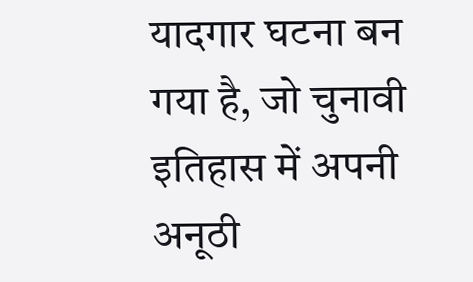यादगार घटना बन गया है, जो चुनावी इतिहास में अपनी अनूठी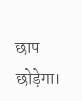छाप छोड़ेगा।